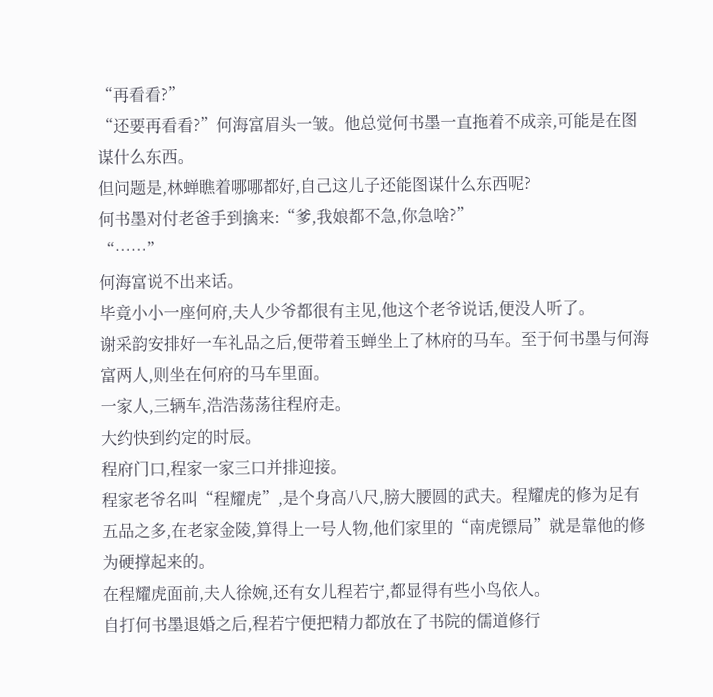“再看看?”
“还要再看看?”何海富眉头一皱。他总觉何书墨一直拖着不成亲,可能是在图谋什么东西。
但问题是,林蝉瞧着哪哪都好,自己这儿子还能图谋什么东西呢?
何书墨对付老爸手到擒来:“爹,我娘都不急,你急啥?”
“……”
何海富说不出来话。
毕竟小小一座何府,夫人少爷都很有主见,他这个老爷说话,便没人听了。
谢采韵安排好一车礼品之后,便带着玉蝉坐上了林府的马车。至于何书墨与何海富两人,则坐在何府的马车里面。
一家人,三辆车,浩浩荡荡往程府走。
大约快到约定的时辰。
程府门口,程家一家三口并排迎接。
程家老爷名叫“程耀虎”,是个身高八尺,膀大腰圆的武夫。程耀虎的修为足有五品之多,在老家金陵,算得上一号人物,他们家里的“南虎镖局”就是靠他的修为硬撑起来的。
在程耀虎面前,夫人徐婉,还有女儿程若宁,都显得有些小鸟依人。
自打何书墨退婚之后,程若宁便把精力都放在了书院的儒道修行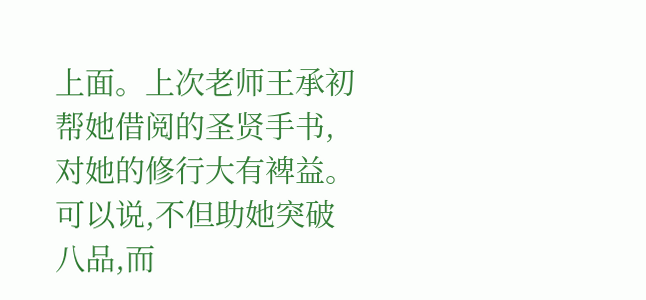上面。上次老师王承初帮她借阅的圣贤手书,对她的修行大有裨益。可以说,不但助她突破八品,而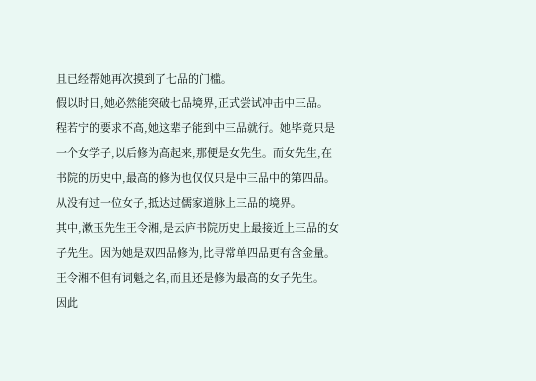且已经帮她再次摸到了七品的门槛。
假以时日,她必然能突破七品境界,正式尝试冲击中三品。
程若宁的要求不高,她这辈子能到中三品就行。她毕竟只是一个女学子,以后修为高起来,那便是女先生。而女先生,在书院的历史中,最高的修为也仅仅只是中三品中的第四品。从没有过一位女子,抵达过儒家道脉上三品的境界。
其中,漱玉先生王令湘,是云庐书院历史上最接近上三品的女子先生。因为她是双四品修为,比寻常单四品更有含金量。
王令湘不但有词魁之名,而且还是修为最高的女子先生。
因此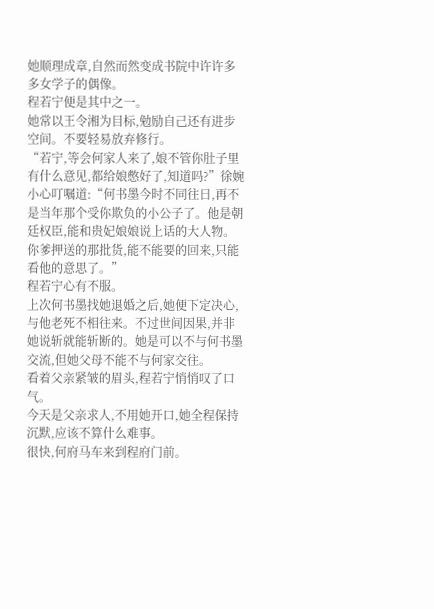她顺理成章,自然而然变成书院中许许多多女学子的偶像。
程若宁便是其中之一。
她常以王令湘为目标,勉励自己还有进步空间。不要轻易放弃修行。
“若宁,等会何家人来了,娘不管你肚子里有什么意见,都给娘憋好了,知道吗?”徐婉小心叮嘱道:“何书墨今时不同往日,再不是当年那个受你欺负的小公子了。他是朝廷权臣,能和贵妃娘娘说上话的大人物。你爹押送的那批货,能不能要的回来,只能看他的意思了。”
程若宁心有不服。
上次何书墨找她退婚之后,她便下定决心,与他老死不相往来。不过世间因果,并非她说斩就能斩断的。她是可以不与何书墨交流,但她父母不能不与何家交往。
看着父亲紧皱的眉头,程若宁悄悄叹了口气。
今天是父亲求人,不用她开口,她全程保持沉默,应该不算什么难事。
很快,何府马车来到程府门前。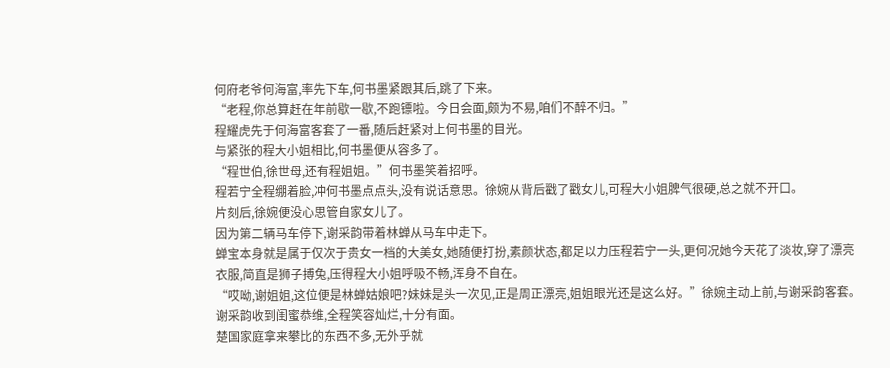何府老爷何海富,率先下车,何书墨紧跟其后,跳了下来。
“老程,你总算赶在年前歇一歇,不跑镖啦。今日会面,颇为不易,咱们不醉不归。”
程耀虎先于何海富客套了一番,随后赶紧对上何书墨的目光。
与紧张的程大小姐相比,何书墨便从容多了。
“程世伯,徐世母,还有程姐姐。”何书墨笑着招呼。
程若宁全程绷着脸,冲何书墨点点头,没有说话意思。徐婉从背后戳了戳女儿,可程大小姐脾气很硬,总之就不开口。
片刻后,徐婉便没心思管自家女儿了。
因为第二辆马车停下,谢采韵带着林蝉从马车中走下。
蝉宝本身就是属于仅次于贵女一档的大美女,她随便打扮,素颜状态,都足以力压程若宁一头,更何况她今天花了淡妆,穿了漂亮衣服,简直是狮子搏兔,压得程大小姐呼吸不畅,浑身不自在。
“哎呦,谢姐姐,这位便是林蝉姑娘吧?妹妹是头一次见,正是周正漂亮,姐姐眼光还是这么好。”徐婉主动上前,与谢采韵客套。
谢采韵收到闺蜜恭维,全程笑容灿烂,十分有面。
楚国家庭拿来攀比的东西不多,无外乎就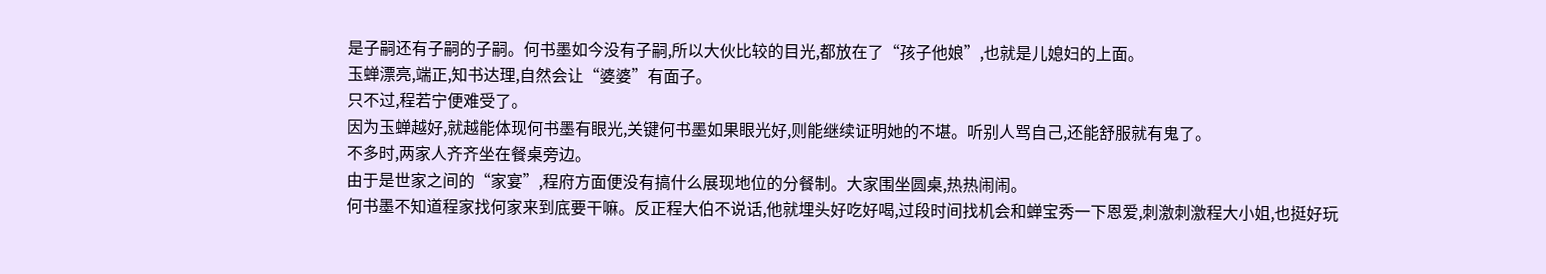是子嗣还有子嗣的子嗣。何书墨如今没有子嗣,所以大伙比较的目光,都放在了“孩子他娘”,也就是儿媳妇的上面。
玉蝉漂亮,端正,知书达理,自然会让“婆婆”有面子。
只不过,程若宁便难受了。
因为玉蝉越好,就越能体现何书墨有眼光,关键何书墨如果眼光好,则能继续证明她的不堪。听别人骂自己,还能舒服就有鬼了。
不多时,两家人齐齐坐在餐桌旁边。
由于是世家之间的“家宴”,程府方面便没有搞什么展现地位的分餐制。大家围坐圆桌,热热闹闹。
何书墨不知道程家找何家来到底要干嘛。反正程大伯不说话,他就埋头好吃好喝,过段时间找机会和蝉宝秀一下恩爱,刺激刺激程大小姐,也挺好玩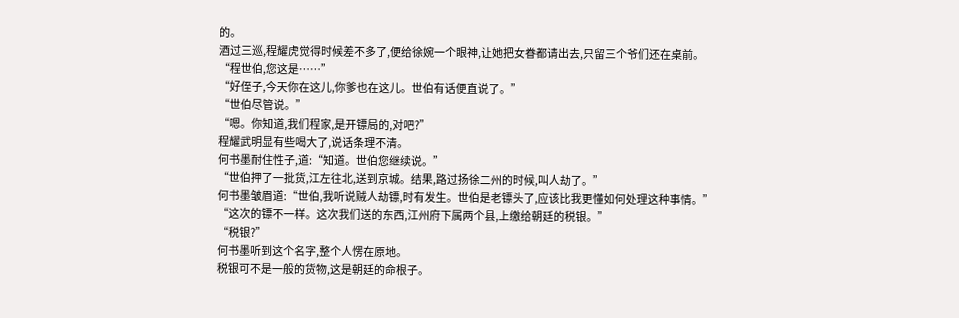的。
酒过三巡,程耀虎觉得时候差不多了,便给徐婉一个眼神,让她把女眷都请出去,只留三个爷们还在桌前。
“程世伯,您这是……”
“好侄子,今天你在这儿,你爹也在这儿。世伯有话便直说了。”
“世伯尽管说。”
“嗯。你知道,我们程家,是开镖局的,对吧?”
程耀武明显有些喝大了,说话条理不清。
何书墨耐住性子,道:“知道。世伯您继续说。”
“世伯押了一批货,江左往北,送到京城。结果,路过扬徐二州的时候,叫人劫了。”
何书墨皱眉道:“世伯,我听说贼人劫镖,时有发生。世伯是老镖头了,应该比我更懂如何处理这种事情。”
“这次的镖不一样。这次我们送的东西,江州府下属两个县,上缴给朝廷的税银。”
“税银?”
何书墨听到这个名字,整个人愣在原地。
税银可不是一般的货物,这是朝廷的命根子。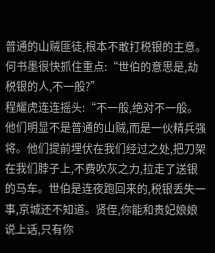普通的山贼匪徒,根本不敢打税银的主意。
何书墨很快抓住重点:“世伯的意思是,劫税银的人,不一般?”
程耀虎连连摇头:“不一般,绝对不一般。他们明显不是普通的山贼,而是一伙精兵强将。他们提前埋伏在我们经过之处,把刀架在我们脖子上,不费吹灰之力,拉走了送银的马车。世伯是连夜跑回来的,税银丢失一事,京城还不知道。贤侄,你能和贵妃娘娘说上话,只有你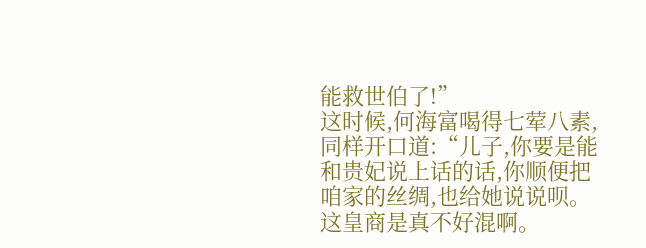能救世伯了!”
这时候,何海富喝得七荤八素,同样开口道:“儿子,你要是能和贵妃说上话的话,你顺便把咱家的丝绸,也给她说说呗。这皇商是真不好混啊。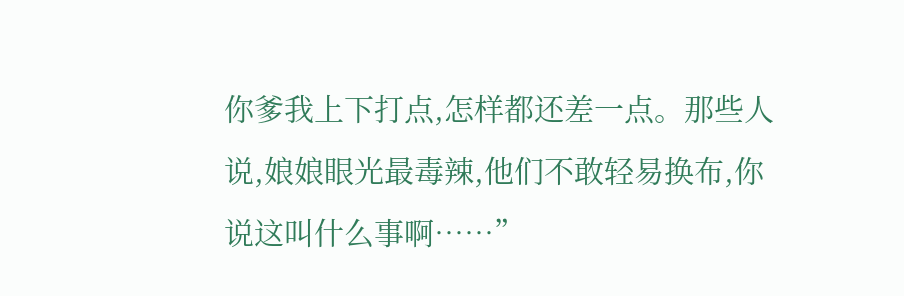你爹我上下打点,怎样都还差一点。那些人说,娘娘眼光最毒辣,他们不敢轻易换布,你说这叫什么事啊……”